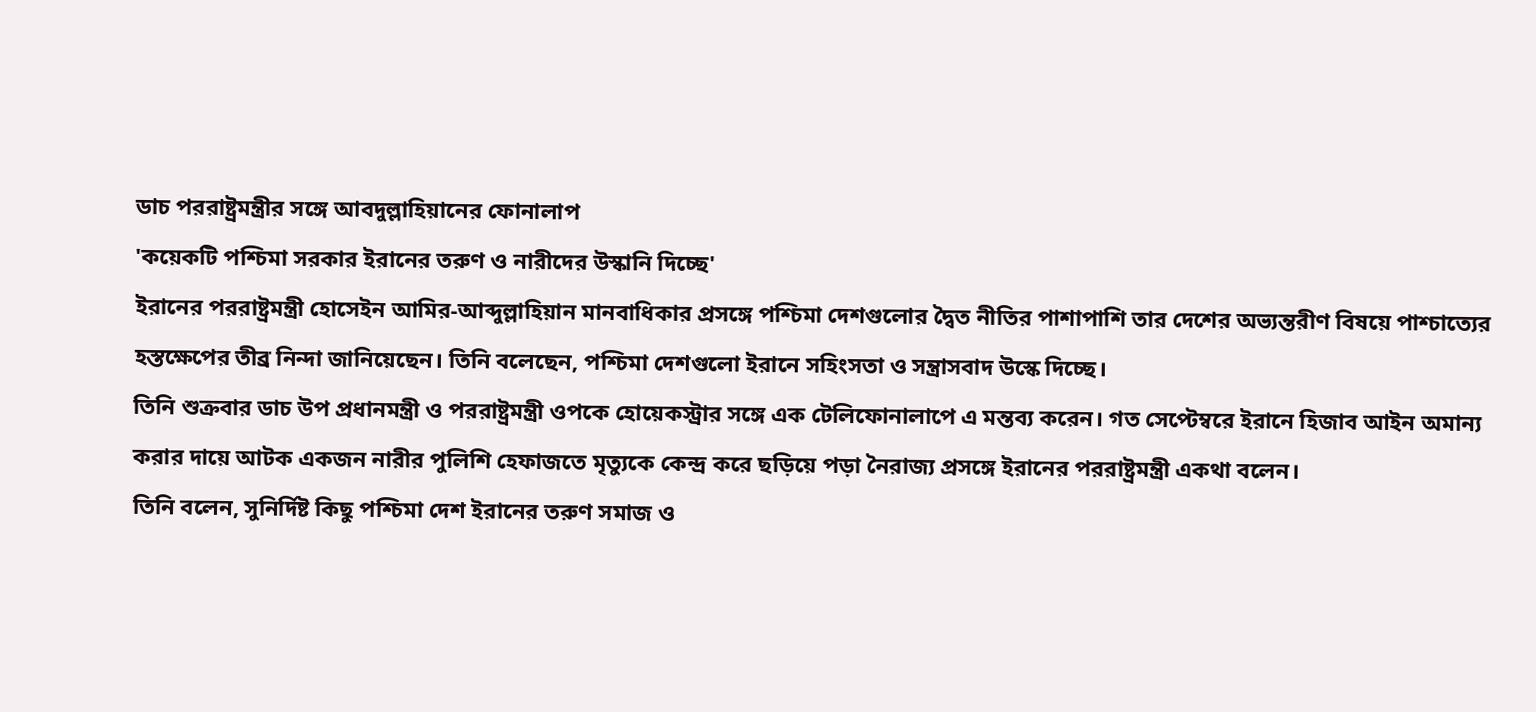ডাচ পররাষ্ট্রমন্ত্রীর সঙ্গে আবদুল্লাহিয়ানের ফোনালাপ
'কয়েকটি পশ্চিমা সরকার ইরানের তরুণ ও নারীদের উস্কানি দিচ্ছে'
ইরানের পররাষ্ট্রমন্ত্রী হোসেইন আমির-আব্দুল্লাহিয়ান মানবাধিকার প্রসঙ্গে পশ্চিমা দেশগুলোর দ্বৈত নীতির পাশাপাশি তার দেশের অভ্যন্তরীণ বিষয়ে পাশ্চাত্যের হস্তক্ষেপের তীব্র নিন্দা জানিয়েছেন। তিনি বলেছেন, পশ্চিমা দেশগুলো ইরানে সহিংসতা ও সন্ত্রাসবাদ উস্কে দিচ্ছে।
তিনি শুক্রবার ডাচ উপ প্রধানমন্ত্রী ও পররাষ্ট্রমন্ত্রী ওপকে হোয়েকস্ট্রার সঙ্গে এক টেলিফোনালাপে এ মন্তব্য করেন। গত সেপ্টেম্বরে ইরানে হিজাব আইন অমান্য করার দায়ে আটক একজন নারীর পুলিশি হেফাজতে মৃত্যুকে কেন্দ্র করে ছড়িয়ে পড়া নৈরাজ্য প্রসঙ্গে ইরানের পররাষ্ট্রমন্ত্রী একথা বলেন।
তিনি বলেন, সুনির্দিষ্ট কিছু পশ্চিমা দেশ ইরানের তরুণ সমাজ ও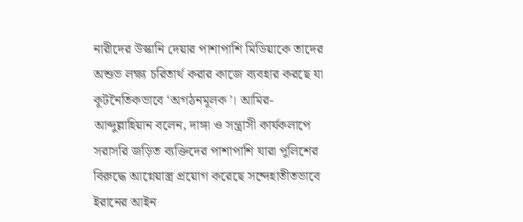নারীদের উস্কানি দেয়ার পাশাপাশি মিডিয়াকে তাদের অশুভ লক্ষ্য চরিতার্থ করার কাজে ব্যবহার করছে যা কূটনৈতিকভাবে ‘অগঠনমূলক’। আমির-আব্দুল্লাহিয়ান বলেন, দাঙ্গা ও সন্ত্রাসী কার্যকলাপে সরাসরি জড়িত ব্যক্তিদের পাশাপাশি যারা পুলিশের বিরুদ্ধে আগ্নেয়াস্ত্র প্রয়োগ করেছে সন্দেহাতীতভাবে ইরানের আইন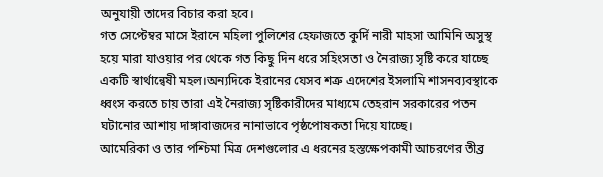অনুযায়ী তাদের বিচার করা হবে।
গত সেপ্টেম্বর মাসে ইরানে মহিলা পুলিশের হেফাজতে কুর্দি নারী মাহসা আমিনি অসুস্থ হয়ে মারা যাওয়ার পর থেকে গত কিছু দিন ধরে সহিংসতা ও নৈরাজ্য সৃষ্টি করে যাচ্ছে একটি স্বার্থান্বেষী মহল।অন্যদিকে ইরানের যেসব শত্রু এদেশের ইসলামি শাসনব্যবস্থাকে ধ্বংস করতে চায় তারা এই নৈরাজ্য সৃষ্টিকারীদের মাধ্যমে তেহরান সরকারের পতন ঘটানোর আশায় দাঙ্গাবাজদের নানাভাবে পৃষ্ঠপোষকতা দিয়ে যাচ্ছে।
আমেরিকা ও তার পশ্চিমা মিত্র দেশগুলোর এ ধরনের হস্তক্ষেপকামী আচরণের তীব্র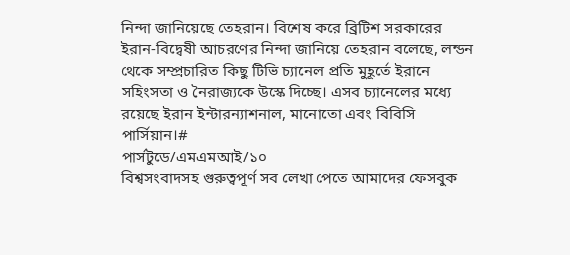নিন্দা জানিয়েছে তেহরান। বিশেষ করে ব্রিটিশ সরকারের ইরান-বিদ্বেষী আচরণের নিন্দা জানিয়ে তেহরান বলেছে, লন্ডন থেকে সম্প্রচারিত কিছু টিভি চ্যানেল প্রতি মুহূর্তে ইরানে সহিংসতা ও নৈরাজ্যকে উস্কে দিচ্ছে। এসব চ্যানেলের মধ্যে রয়েছে ইরান ইন্টারন্যাশনাল, মানোতো এবং বিবিসি পার্সিয়ান।#
পার্সটুডে/এমএমআই/১০
বিশ্বসংবাদসহ গুরুত্বপূর্ণ সব লেখা পেতে আমাদের ফেসবুক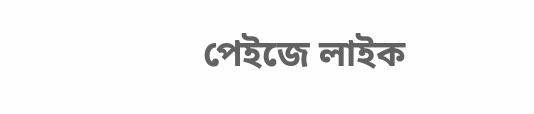পেইজে লাইক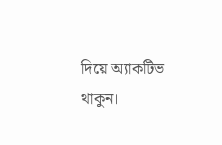দিয়ে অ্যাকটিভ থাকুন।